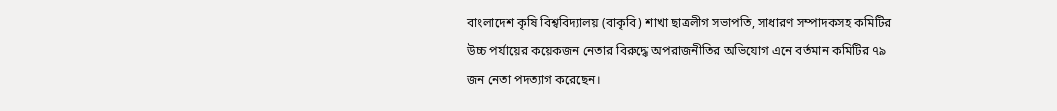বাংলাদেশ কৃষি বিশ্ববিদ্যালয় (বাকৃবি) শাখা ছাত্রলীগ সভাপতি, সাধারণ সম্পাদকসহ কমিটির উচ্চ পর্যায়ের কয়েকজন নেতার বিরুদ্ধে অপরাজনীতির অভিযোগ এনে বর্তমান কমিটির ৭৯ জন নেতা পদত্যাগ করেছেন।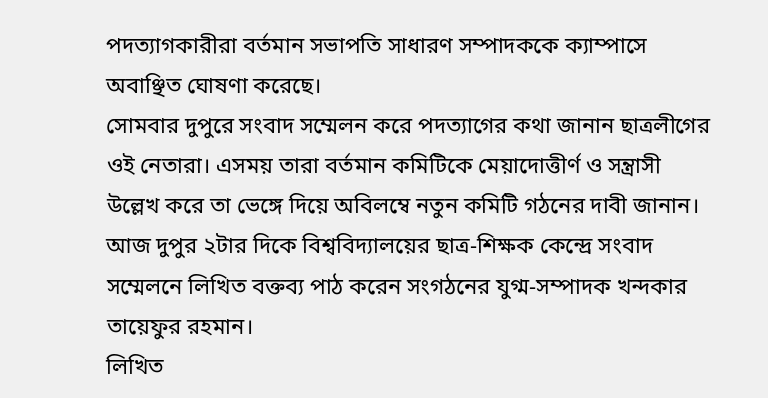পদত্যাগকারীরা বর্তমান সভাপতি সাধারণ সম্পাদককে ক্যাম্পাসে অবাঞ্ছিত ঘোষণা করেছে।
সোমবার দুপুরে সংবাদ সম্মেলন করে পদত্যাগের কথা জানান ছাত্রলীগের ওই নেতারা। এসময় তারা বর্তমান কমিটিকে মেয়াদোত্তীর্ণ ও সন্ত্রাসী উল্লেখ করে তা ভেঙ্গে দিয়ে অবিলম্বে নতুন কমিটি গঠনের দাবী জানান।
আজ দুপুর ২টার দিকে বিশ্ববিদ্যালয়ের ছাত্র-শিক্ষক কেন্দ্রে সংবাদ সম্মেলনে লিখিত বক্তব্য পাঠ করেন সংগঠনের যুগ্ম-সম্পাদক খন্দকার তায়েফুর রহমান।
লিখিত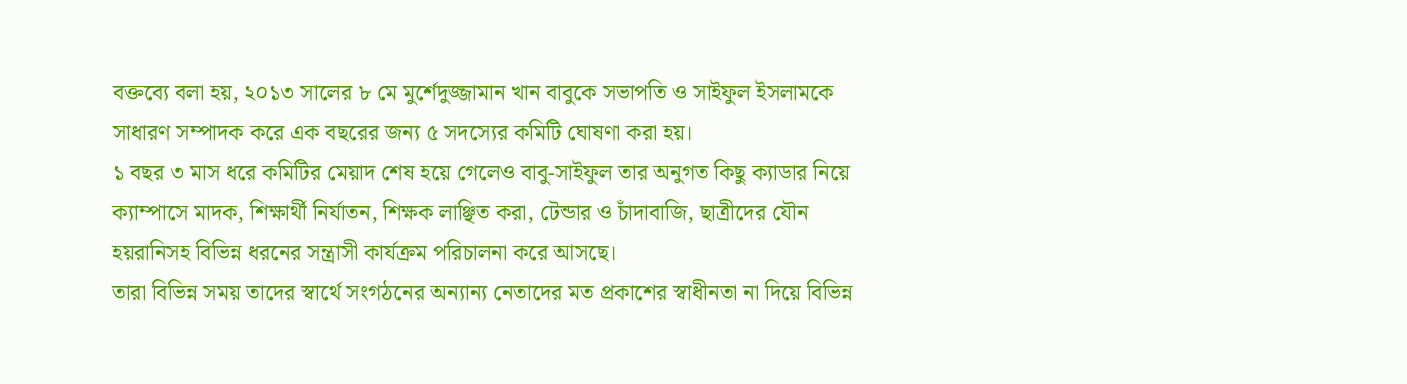বক্তব্যে বলা হয়, ২০১৩ সালের ৮ মে মুর্শেদুজ্জামান খান বাবুকে সভাপতি ও সাইফুল ইসলামকে সাধারণ সম্পাদক করে এক বছরের জন্য ৫ সদস্যের কমিটি ঘোষণা করা হয়।
১ বছর ৩ মাস ধরে কমিটির মেয়াদ শেষ হয়ে গেলেও বাবু-সাইফুল তার অনুগত কিছু ক্যাডার নিয়ে ক্যাম্পাসে মাদক, শিক্ষার্থী নির্যাতন, শিক্ষক লাঞ্ছিত করা, টেন্ডার ও চাঁদাবাজি, ছাত্রীদের যৌন হয়রানিসহ বিভিন্ন ধরনের সন্ত্রাসী কার্যক্রম পরিচালনা করে আসছে।
তারা বিভিন্ন সময় তাদের স্বার্থে সংগঠনের অন্যান্য নেতাদের মত প্রকাশের স্বাধীনতা না দিয়ে বিভিন্ন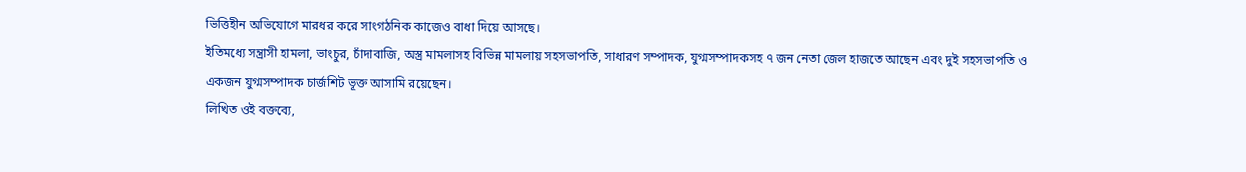ভিত্তিহীন অভিযোগে মারধর করে সাংগঠনিক কাজেও বাধা দিয়ে আসছে।
ইতিমধ্যে সন্ত্রাসী হামলা, ভাংচুর, চাঁদাবাজি, অস্ত্র মামলাসহ বিভিন্ন মামলায় সহসভাপতি, সাধারণ সম্পাদক, যুগ্মসম্পাদকসহ ৭ জন নেতা জেল হাজতে আছেন এবং দুই সহসভাপতি ও একজন যুগ্মসম্পাদক চার্জশিট ভূক্ত আসামি রয়েছেন।
লিখিত ওই বক্তব্যে,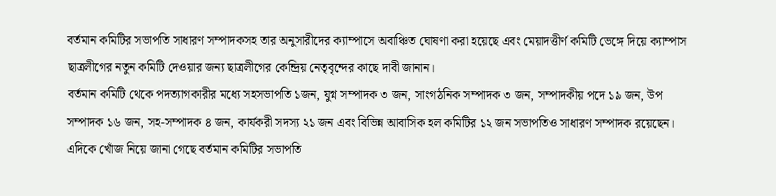বর্তমান কমিটির সভাপতি সাধারণ সম্পাদকসহ তার অনুসারীদের ক্যাম্পাসে অবাঞ্চিত ঘোষণা করা হয়েছে এবং মেয়াদত্তীর্ণ কমিটি ভেঙ্গে দিয়ে ক্যাম্পাস ছাত্রলীগের নতুন কমিটি দেওয়ার জন্য ছাত্রলীগের কেন্দ্রিয় নেতৃবৃন্দের কাছে দাবী জানান।
বর্তমান কমিটি থেকে পদত্যাগকারীর মধ্যে সহসভাপতি ১জন, যুগ্ন সম্পাদক ৩ জন, সাংগঠনিক সম্পাদক ৩ জন, সম্পাদকীয় পদে ১৯ জন, উপ সম্পাদক ১৬ জন, সহ-সম্পাদক ৪ জন, কার্যকরী সদস্য ২১ জন এবং বিভিন্ন আবাসিক হল কমিটির ১২ জন সভাপতিও সাধারণ সম্পাদক রয়েছেন।
এদিকে খোঁজ নিয়ে জানা গেছে বর্তমান কমিটির সভাপতি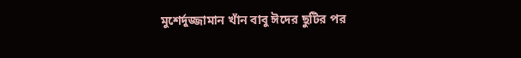মুশের্দুজ্জামান খাঁন বাবু ঈদের ছুটির পর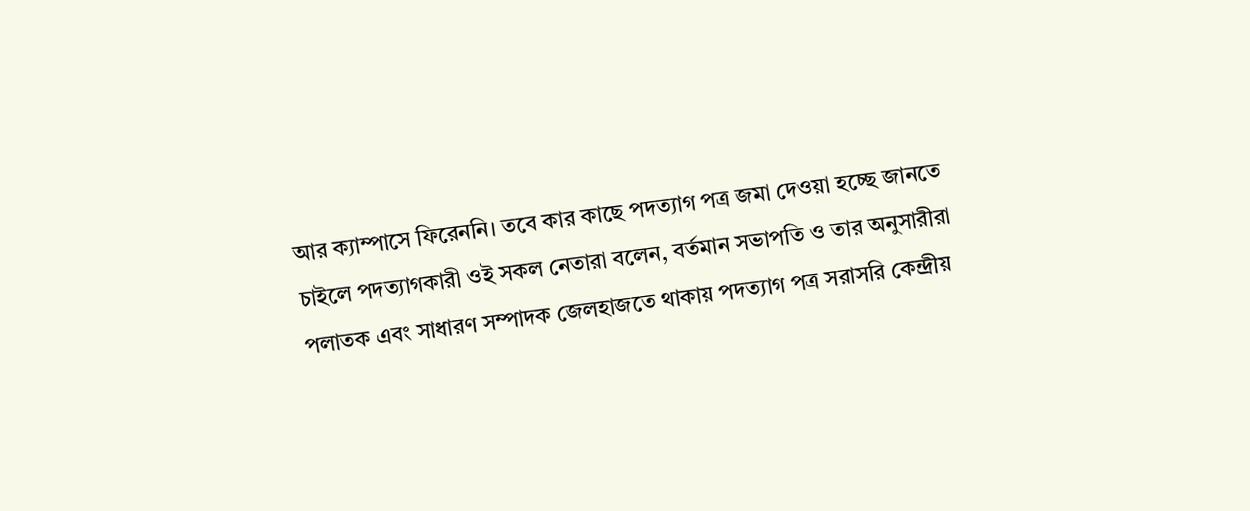আর ক্যাম্পাসে ফিরেননি। তবে কার কাছে পদত্যাগ পত্র জমা দেওয়া হচ্ছে জানতে চাইলে পদত্যাগকারী ওই সকল নেতারা বলেন, বর্তমান সভাপতি ও তার অনুসারীরা পলাতক এবং সাধারণ সম্পাদক জেলহাজতে থাকায় পদত্যাগ পত্র সরাসরি কেন্দ্রীয়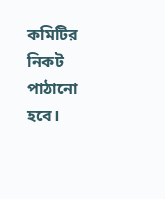কমিটির নিকট পাঠানো হবে।